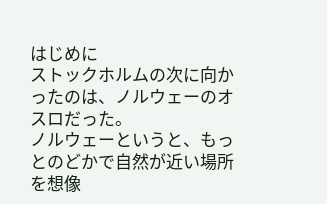はじめに
ストックホルムの次に向かったのは、ノルウェーのオスロだった。
ノルウェーというと、もっとのどかで自然が近い場所を想像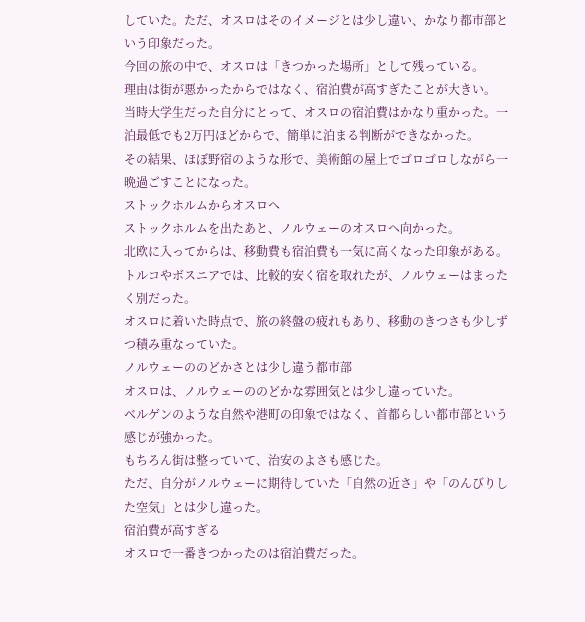していた。ただ、オスロはそのイメージとは少し違い、かなり都市部という印象だった。
今回の旅の中で、オスロは「きつかった場所」として残っている。
理由は街が悪かったからではなく、宿泊費が高すぎたことが大きい。
当時大学生だった自分にとって、オスロの宿泊費はかなり重かった。一泊最低でも2万円ほどからで、簡単に泊まる判断ができなかった。
その結果、ほぼ野宿のような形で、美術館の屋上でゴロゴロしながら一晩過ごすことになった。
ストックホルムからオスロへ
ストックホルムを出たあと、ノルウェーのオスロへ向かった。
北欧に入ってからは、移動費も宿泊費も一気に高くなった印象がある。
トルコやボスニアでは、比較的安く宿を取れたが、ノルウェーはまったく別だった。
オスロに着いた時点で、旅の終盤の疲れもあり、移動のきつさも少しずつ積み重なっていた。
ノルウェーののどかさとは少し違う都市部
オスロは、ノルウェーののどかな雰囲気とは少し違っていた。
ベルゲンのような自然や港町の印象ではなく、首都らしい都市部という感じが強かった。
もちろん街は整っていて、治安のよさも感じた。
ただ、自分がノルウェーに期待していた「自然の近さ」や「のんびりした空気」とは少し違った。
宿泊費が高すぎる
オスロで一番きつかったのは宿泊費だった。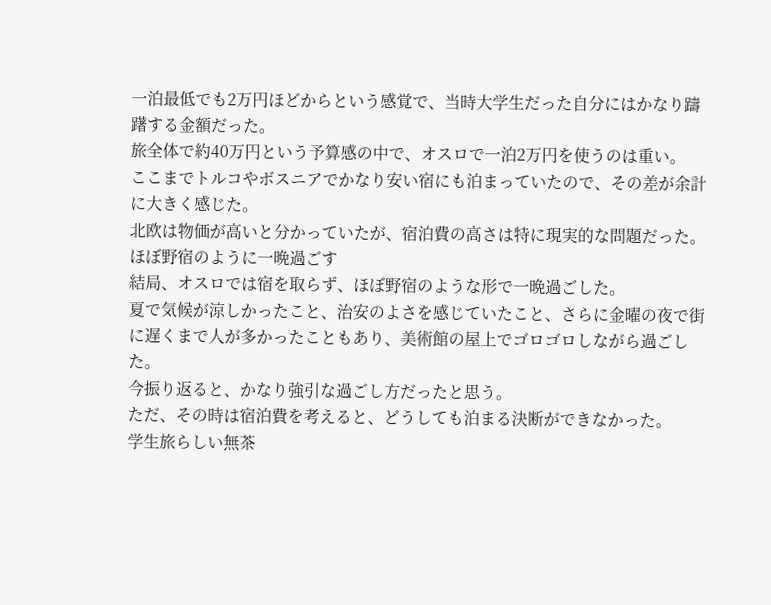一泊最低でも2万円ほどからという感覚で、当時大学生だった自分にはかなり躊躇する金額だった。
旅全体で約40万円という予算感の中で、オスロで一泊2万円を使うのは重い。
ここまでトルコやボスニアでかなり安い宿にも泊まっていたので、その差が余計に大きく感じた。
北欧は物価が高いと分かっていたが、宿泊費の高さは特に現実的な問題だった。
ほぼ野宿のように一晩過ごす
結局、オスロでは宿を取らず、ほぼ野宿のような形で一晩過ごした。
夏で気候が涼しかったこと、治安のよさを感じていたこと、さらに金曜の夜で街に遅くまで人が多かったこともあり、美術館の屋上でゴロゴロしながら過ごした。
今振り返ると、かなり強引な過ごし方だったと思う。
ただ、その時は宿泊費を考えると、どうしても泊まる決断ができなかった。
学生旅らしい無茶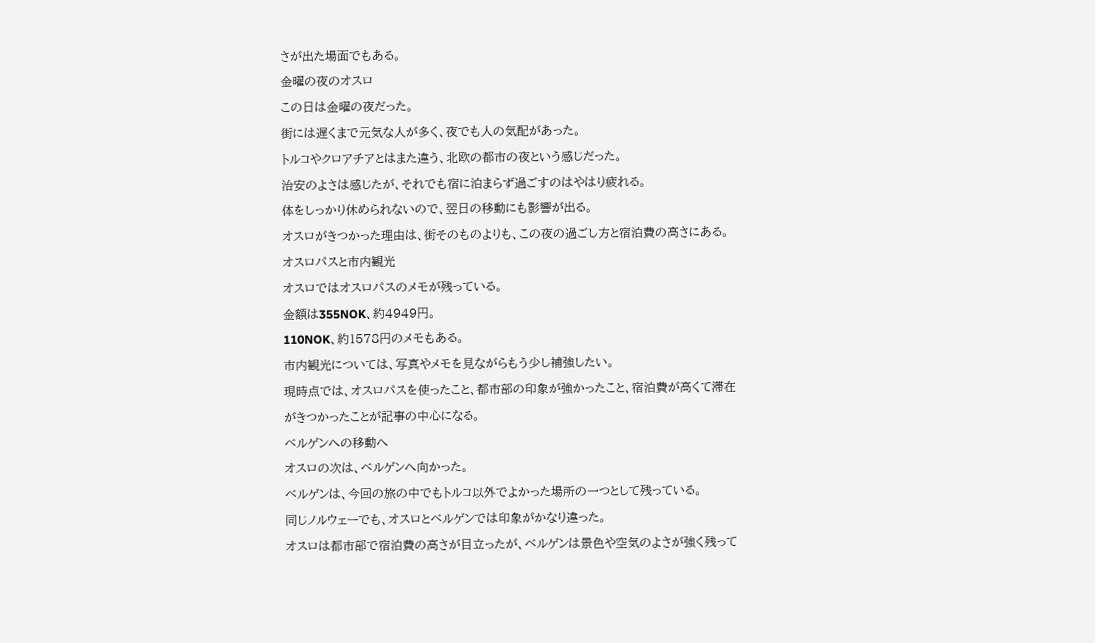さが出た場面でもある。
金曜の夜のオスロ
この日は金曜の夜だった。
街には遅くまで元気な人が多く、夜でも人の気配があった。
トルコやクロアチアとはまた違う、北欧の都市の夜という感じだった。
治安のよさは感じたが、それでも宿に泊まらず過ごすのはやはり疲れる。
体をしっかり休められないので、翌日の移動にも影響が出る。
オスロがきつかった理由は、街そのものよりも、この夜の過ごし方と宿泊費の高さにある。
オスロパスと市内観光
オスロではオスロパスのメモが残っている。
金額は355NOK、約4949円。
110NOK、約1578円のメモもある。
市内観光については、写真やメモを見ながらもう少し補強したい。
現時点では、オスロパスを使ったこと、都市部の印象が強かったこと、宿泊費が高くて滞在がきつかったことが記事の中心になる。
ベルゲンへの移動へ
オスロの次は、ベルゲンへ向かった。
ベルゲンは、今回の旅の中でもトルコ以外でよかった場所の一つとして残っている。
同じノルウェーでも、オスロとベルゲンでは印象がかなり違った。
オスロは都市部で宿泊費の高さが目立ったが、ベルゲンは景色や空気のよさが強く残って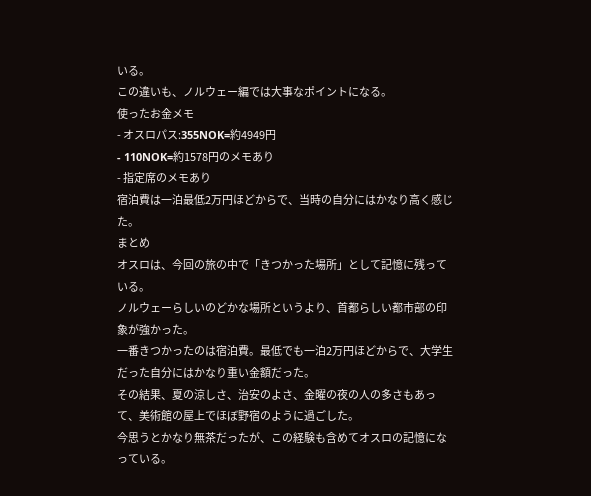いる。
この違いも、ノルウェー編では大事なポイントになる。
使ったお金メモ
- オスロパス:355NOK=約4949円
- 110NOK=約1578円のメモあり
- 指定席のメモあり
宿泊費は一泊最低2万円ほどからで、当時の自分にはかなり高く感じた。
まとめ
オスロは、今回の旅の中で「きつかった場所」として記憶に残っている。
ノルウェーらしいのどかな場所というより、首都らしい都市部の印象が強かった。
一番きつかったのは宿泊費。最低でも一泊2万円ほどからで、大学生だった自分にはかなり重い金額だった。
その結果、夏の涼しさ、治安のよさ、金曜の夜の人の多さもあって、美術館の屋上でほぼ野宿のように過ごした。
今思うとかなり無茶だったが、この経験も含めてオスロの記憶になっている。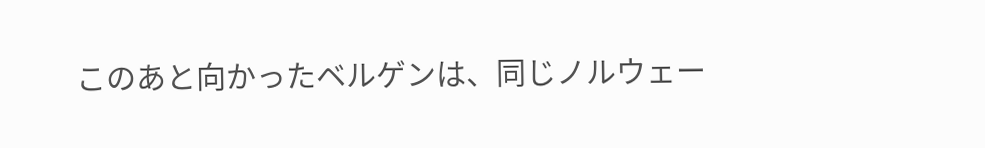このあと向かったベルゲンは、同じノルウェー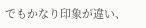でもかなり印象が違い、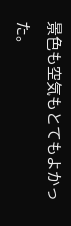景色も空気もとてもよかった。